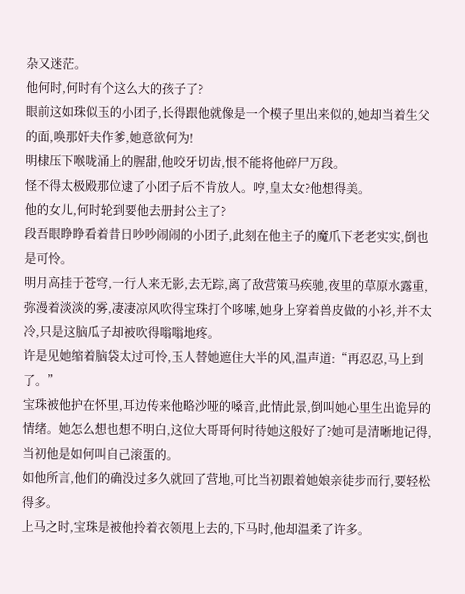杂又迷茫。
他何时,何时有个这么大的孩子了?
眼前这如珠似玉的小团子,长得跟他就像是一个模子里出来似的,她却当着生父的面,唤那奸夫作爹,她意欲何为!
明棣压下喉咙涌上的腥甜,他咬牙切齿,恨不能将他碎尸万段。
怪不得太极殿那位逮了小团子后不肯放人。哼,皇太女?他想得美。
他的女儿,何时轮到要他去册封公主了?
段吾眼睁睁看着昔日吵吵闹闹的小团子,此刻在他主子的魔爪下老老实实,倒也是可怜。
明月高挂于苍穹,一行人来无影,去无踪,离了敌营策马疾驰,夜里的草原水露重,弥漫着淡淡的雾,凄凄凉风吹得宝珠打个哆嗦,她身上穿着兽皮做的小衫,并不太冷,只是这脑瓜子却被吹得嗡嗡地疼。
许是见她缩着脑袋太过可怜,玉人替她遮住大半的风,温声道:“再忍忍,马上到了。”
宝珠被他护在怀里,耳边传来他略沙哑的嗓音,此情此景,倒叫她心里生出诡异的情绪。她怎么想也想不明白,这位大哥哥何时待她这般好了?她可是清晰地记得,当初他是如何叫自己滚蛋的。
如他所言,他们的确没过多久就回了营地,可比当初跟着她娘亲徒步而行,要轻松得多。
上马之时,宝珠是被他拎着衣领甩上去的,下马时,他却温柔了许多。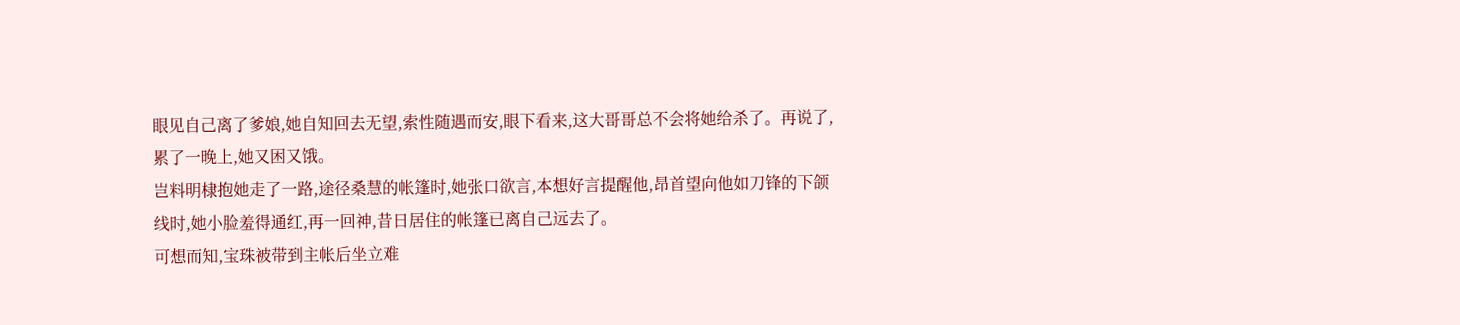眼见自己离了爹娘,她自知回去无望,索性随遇而安,眼下看来,这大哥哥总不会将她给杀了。再说了,累了一晚上,她又困又饿。
岂料明棣抱她走了一路,途径桑慧的帐篷时,她张口欲言,本想好言提醒他,昂首望向他如刀锋的下颌线时,她小脸羞得通红,再一回神,昔日居住的帐篷已离自己远去了。
可想而知,宝珠被带到主帐后坐立难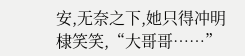安,无奈之下,她只得冲明棣笑笑,“大哥哥……”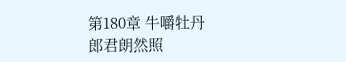第180章 牛嚼牡丹
郎君朗然照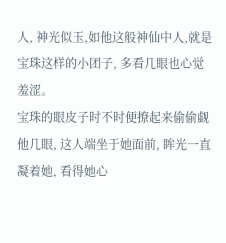人, 神光似玉,如他这般神仙中人,就是宝珠这样的小团子, 多看几眼也心觉羞涩。
宝珠的眼皮子时不时便撩起来偷偷觑他几眼, 这人端坐于她面前, 眸光一直凝着她, 看得她心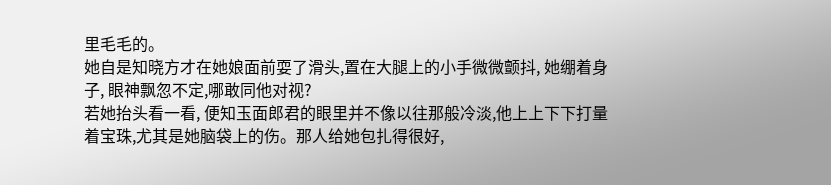里毛毛的。
她自是知晓方才在她娘面前耍了滑头,置在大腿上的小手微微颤抖, 她绷着身子, 眼神飘忽不定,哪敢同他对视?
若她抬头看一看, 便知玉面郎君的眼里并不像以往那般冷淡,他上上下下打量着宝珠,尤其是她脑袋上的伤。那人给她包扎得很好,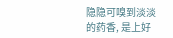隐隐可嗅到淡淡的药香, 是上好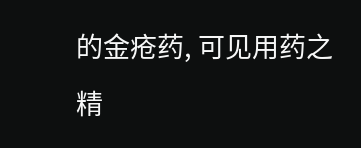的金疮药, 可见用药之精